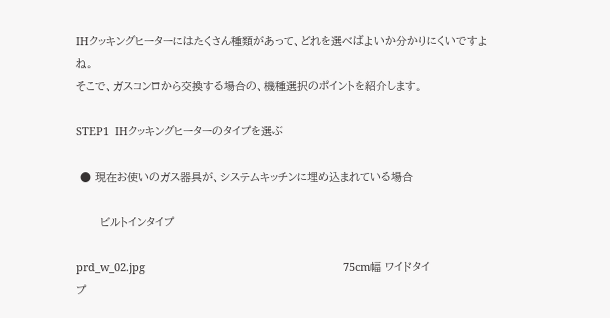IHクッキングヒーターにはたくさん種類があって、どれを選べばよいか分かりにくいですよね。
そこで、ガスコンロから交換する場合の、機種選択のポイントを紹介します。

STEP1  IHクッキングヒーターのタイプを選ぶ

 ● 現在お使いのガス器具が、システムキッチンに埋め込まれている場合

      ビルトインタイプ

prd_w_02.jpg                                                                  75cm幅 ワイドタイプ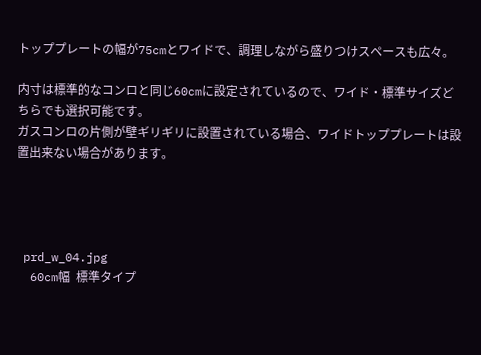トッププレートの幅が75cmとワイドで、調理しながら盛りつけスペースも広々。

内寸は標準的なコンロと同じ60cmに設定されているので、ワイド・標準サイズどちらでも選択可能です。
ガスコンロの片側が壁ギリギリに設置されている場合、ワイドトッププレートは設置出来ない場合があります。




 prd_w_04.jpg
  60cm幅  標準タイプ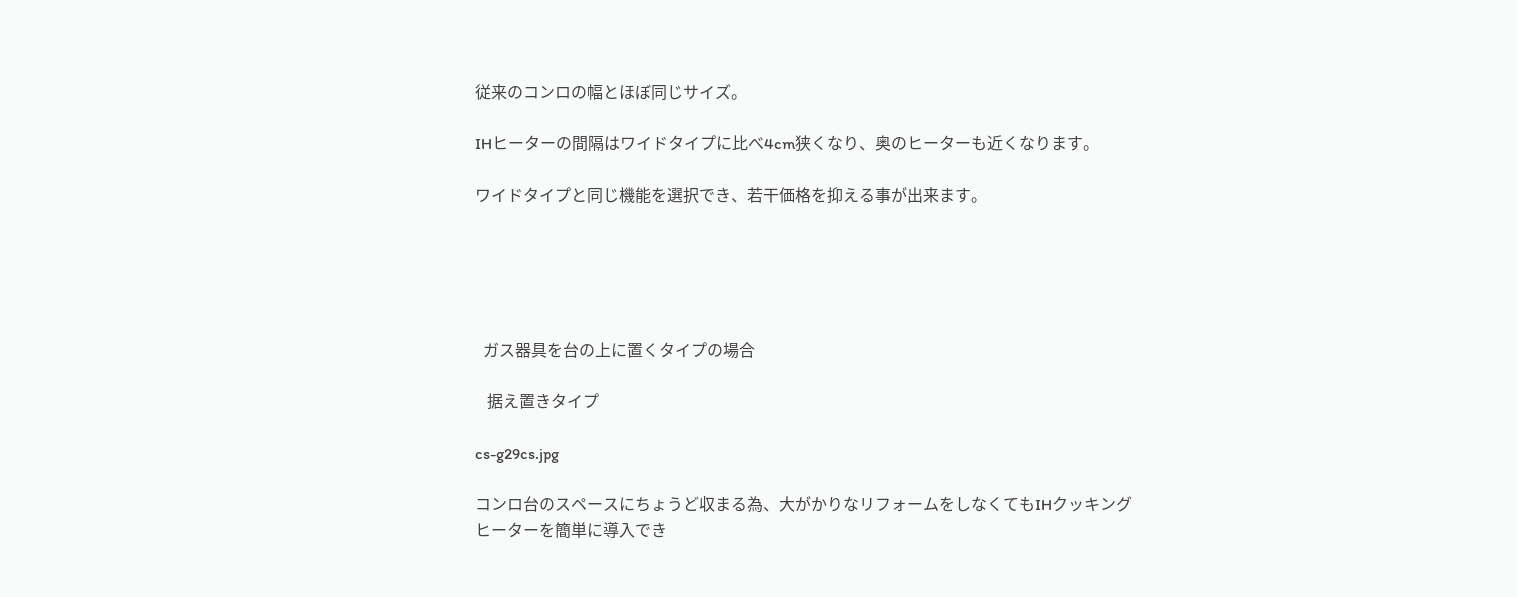従来のコンロの幅とほぼ同じサイズ。

IHヒーターの間隔はワイドタイプに比べ4cm狭くなり、奥のヒーターも近くなります。

ワイドタイプと同じ機能を選択でき、若干価格を抑える事が出来ます。





  ガス器具を台の上に置くタイプの場合

   据え置きタイプ

cs-g29cs.jpg

コンロ台のスペースにちょうど収まる為、大がかりなリフォームをしなくてもIHクッキングヒーターを簡単に導入でき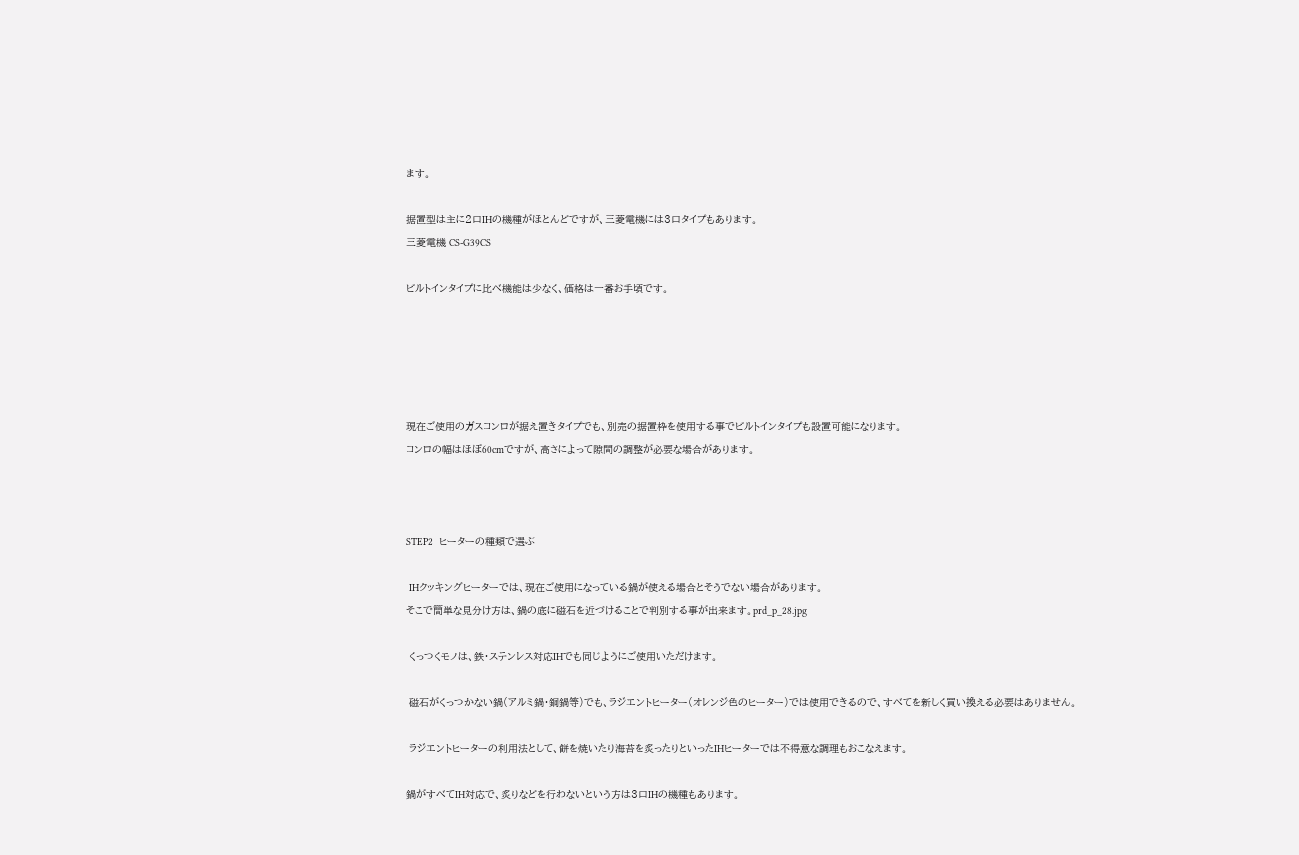ます。

据置型は主に2口IHの機種がほとんどですが、三菱電機には3口タイプもあります。
三菱電機 CS-G39CS

ビルトインタイプに比べ機能は少なく、価格は一番お手頃です。





現在ご使用のガスコンロが据え置きタイプでも、別売の据置枠を使用する事でビルトインタイプも設置可能になります。
コンロの幅はほぼ60cmですが、高さによって隙間の調整が必要な場合があります。



STEP2  ヒーターの種類で選ぶ

 IHクッキングヒーターでは、現在ご使用になっている鍋が使える場合とそうでない場合があります。
そこで簡単な見分け方は、鍋の底に磁石を近づけることで判別する事が出来ます。prd_p_28.jpg

 くっつくモノは、鉄・ステンレス対応IHでも同じようにご使用いただけます。

 磁石がくっつかない鍋(アルミ鍋・銅鍋等)でも、ラジエントヒーター(オレンジ色のヒーター)では使用できるので、すべてを新しく買い換える必要はありません。

 ラジエントヒーターの利用法として、餅を焼いたり海苔を炙ったりといったIHヒーターでは不得意な調理もおこなえます。

鍋がすべてIH対応で、炙りなどを行わないという方は3口IHの機種もあります。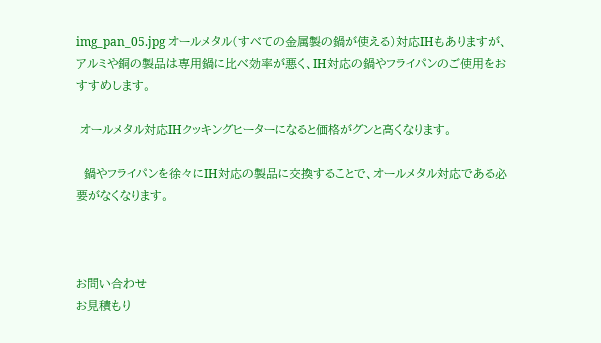img_pan_05.jpg オールメタル(すべての金属製の鍋が使える)対応IHもありますが、アルミや銅の製品は専用鍋に比べ効率が悪く、IH対応の鍋やフライパンのご使用をおすすめします。

 オールメタル対応IHクッキングヒーターになると価格がグンと高くなります。

  鍋やフライパンを徐々にIH対応の製品に交換することで、オールメタル対応である必要がなくなります。



お問い合わせ
お見積もり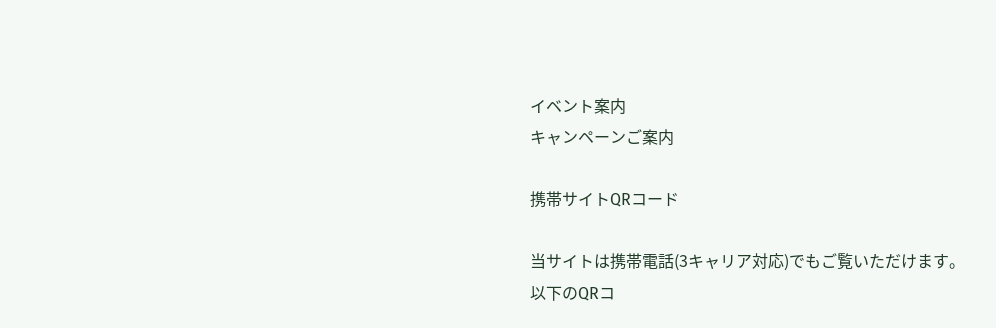イベント案内
キャンペーンご案内

携帯サイトQRコード

当サイトは携帯電話(3キャリア対応)でもご覧いただけます。
以下のQRコ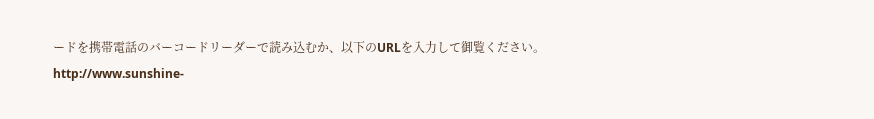ードを携帯電話のバーコードリーダーで読み込むか、以下のURLを入力して御覧ください。
http://www.sunshine-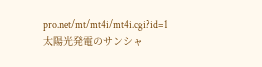pro.net/mt/mt4i/mt4i.cgi?id=1
太陽光発電のサンシャ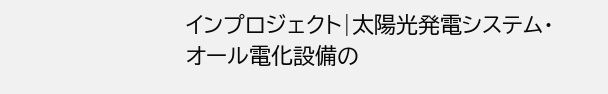インプロジェクト|太陽光発電システム・オール電化設備の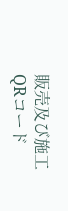販売及び施工QRコード